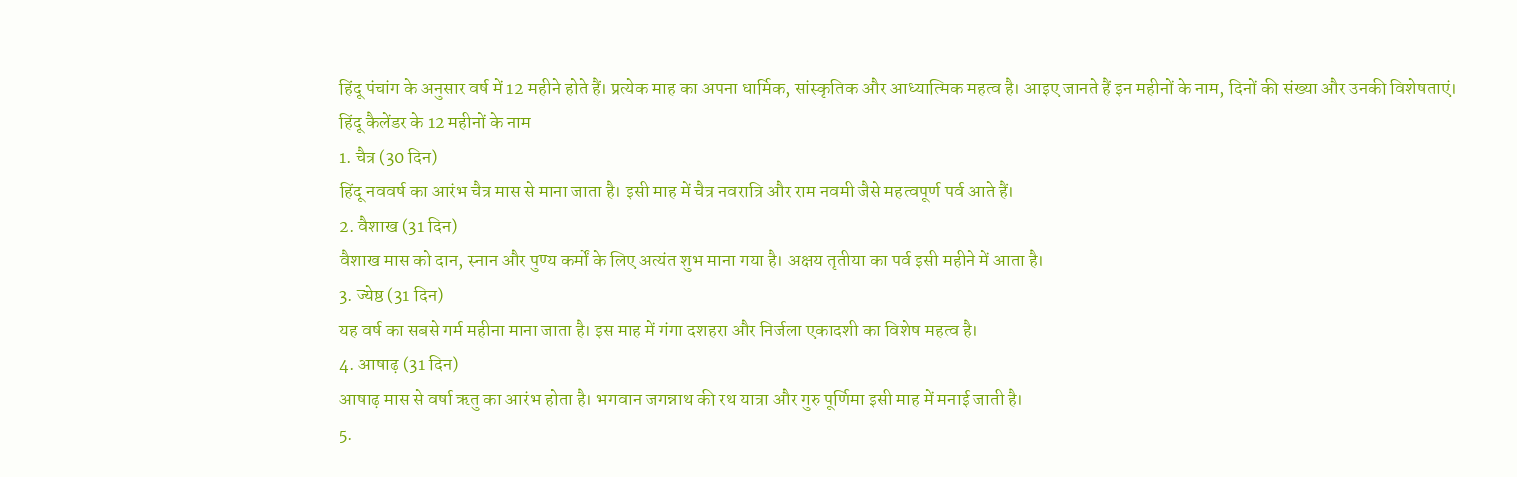हिंदू पंचांग के अनुसार वर्ष में 12 महीने होते हैं। प्रत्येक माह का अपना धार्मिक, सांस्कृतिक और आध्यात्मिक महत्व है। आइए जानते हैं इन महीनों के नाम, दिनों की संख्या और उनकी विशेषताएं।
हिंदू कैलेंडर के 12 महीनों के नाम
1. चैत्र (30 दिन)
हिंदू नववर्ष का आरंभ चैत्र मास से माना जाता है। इसी माह में चैत्र नवरात्रि और राम नवमी जैसे महत्वपूर्ण पर्व आते हैं।
2. वैशाख (31 दिन)
वैशाख मास को दान, स्नान और पुण्य कर्मों के लिए अत्यंत शुभ माना गया है। अक्षय तृतीया का पर्व इसी महीने में आता है।
3. ज्येष्ठ (31 दिन)
यह वर्ष का सबसे गर्म महीना माना जाता है। इस माह में गंगा दशहरा और निर्जला एकादशी का विशेष महत्व है।
4. आषाढ़ (31 दिन)
आषाढ़ मास से वर्षा ऋतु का आरंभ होता है। भगवान जगन्नाथ की रथ यात्रा और गुरु पूर्णिमा इसी माह में मनाई जाती है।
5.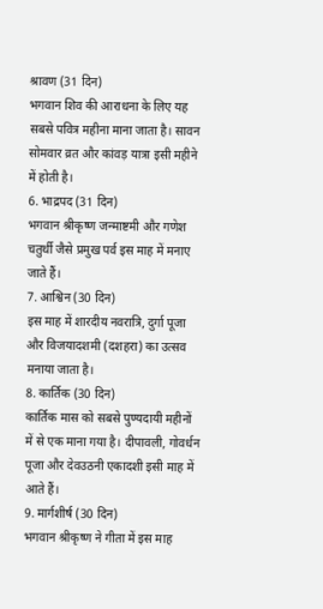श्रावण (31 दिन)
भगवान शिव की आराधना के लिए यह सबसे पवित्र महीना माना जाता है। सावन सोमवार व्रत और कांवड़ यात्रा इसी महीने में होती है।
6. भाद्रपद (31 दिन)
भगवान श्रीकृष्ण जन्माष्टमी और गणेश चतुर्थी जैसे प्रमुख पर्व इस माह में मनाए जाते हैं।
7. आश्विन (30 दिन)
इस माह में शारदीय नवरात्रि, दुर्गा पूजा और विजयादशमी (दशहरा) का उत्सव मनाया जाता है।
8. कार्तिक (30 दिन)
कार्तिक मास को सबसे पुण्यदायी महीनों में से एक माना गया है। दीपावली, गोवर्धन पूजा और देवउठनी एकादशी इसी माह में आते हैं।
9. मार्गशीर्ष (30 दिन)
भगवान श्रीकृष्ण ने गीता में इस माह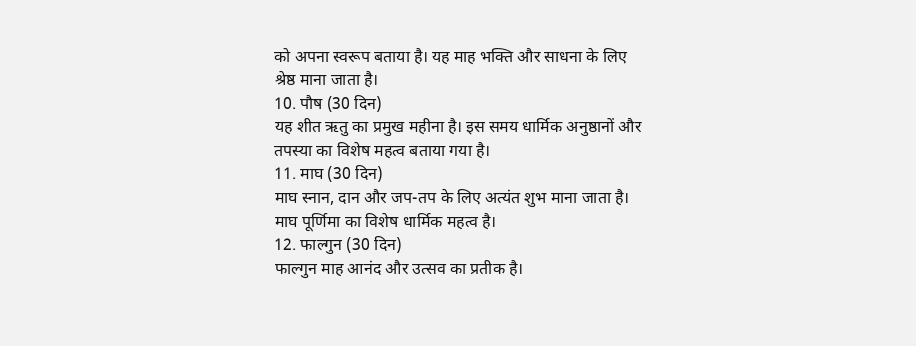को अपना स्वरूप बताया है। यह माह भक्ति और साधना के लिए श्रेष्ठ माना जाता है।
10. पौष (30 दिन)
यह शीत ऋतु का प्रमुख महीना है। इस समय धार्मिक अनुष्ठानों और तपस्या का विशेष महत्व बताया गया है।
11. माघ (30 दिन)
माघ स्नान, दान और जप-तप के लिए अत्यंत शुभ माना जाता है। माघ पूर्णिमा का विशेष धार्मिक महत्व है।
12. फाल्गुन (30 दिन)
फाल्गुन माह आनंद और उत्सव का प्रतीक है।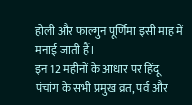होली और फाल्गुन पूर्णिमा इसी माह में मनाई जाती हैं।
इन 12 महीनों के आधार पर हिंदू पंचांग के सभी प्रमुख व्रत, पर्व और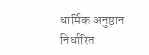धार्मिक अनुष्ठान निर्धारित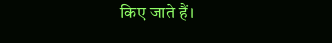किए जाते हैं।